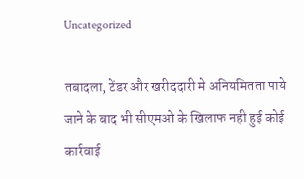Uncategorized

तबादला, टेंडर और खरीददारी मे अनियमितता पाये जाने के बाद भी सीएमओ के खिलाफ नही हुई कोई कार्रवाई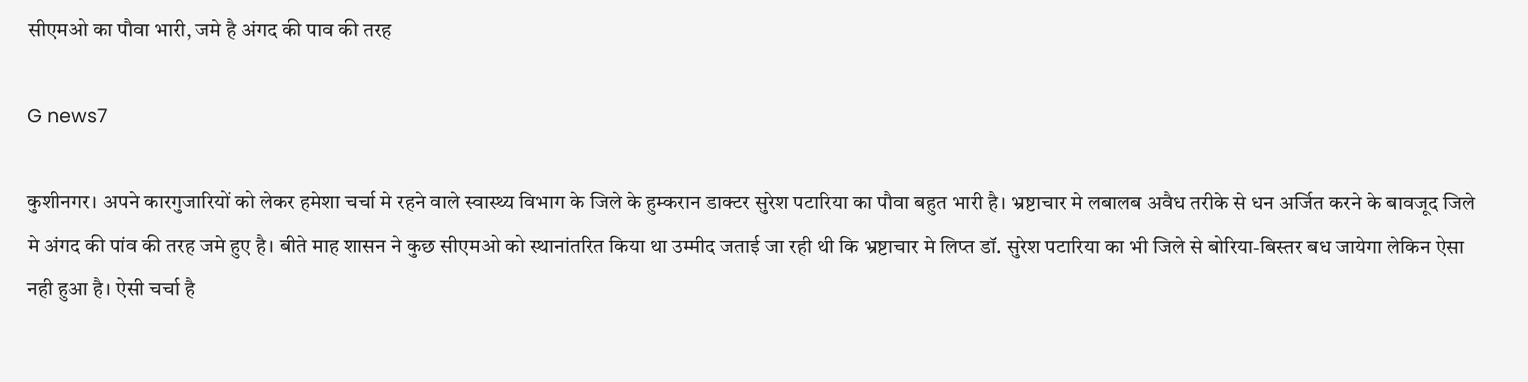सीएमओ का पौवा भारी, जमे है अंगद की पाव की तरह

G news7

कुशीनगर। अपने कारगुजारियों को लेकर हमेशा चर्चा मे रहने वाले स्वास्थ्य विभाग के जिले के हुम्करान डाक्टर सुरेश पटारिया का पौवा बहुत भारी है। भ्रष्टाचार मे लबालब अवैध तरीके से धन अर्जित करने के बावजूद जिले मे अंगद की पांव की तरह जमे हुए है। बीते माह शासन ने कुछ सीएमओ को स्थानांतरित किया था उम्मीद जताई जा रही थी कि भ्रष्टाचार मे लिप्त डॉ. सुरेश पटारिया का भी जिले से बोरिया-बिस्तर बध जायेगा लेकिन ऐसा नही हुआ है। ऐसी चर्चा है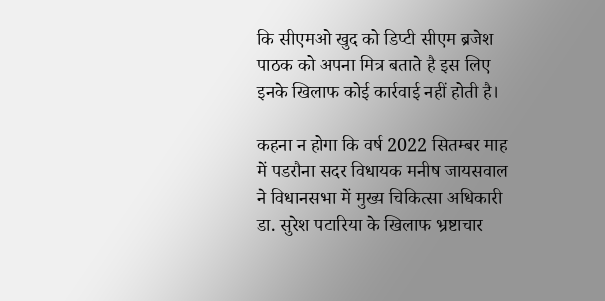कि सीएमओ खुद को डिप्टी सीएम ब्रजेश पाठक को अपना मित्र बताते है इस लिए इनके खिलाफ कोई कार्रवाई नहीं होती है।

कहना न होगा कि वर्ष 2022 सितम्बर माह में पडरौना सदर विधायक मनीष जायसवाल ने विधानसभा में मुख्य चिकित्सा अधिकारी डा. सुरेश पटारिया के खिलाफ भ्रष्टाचार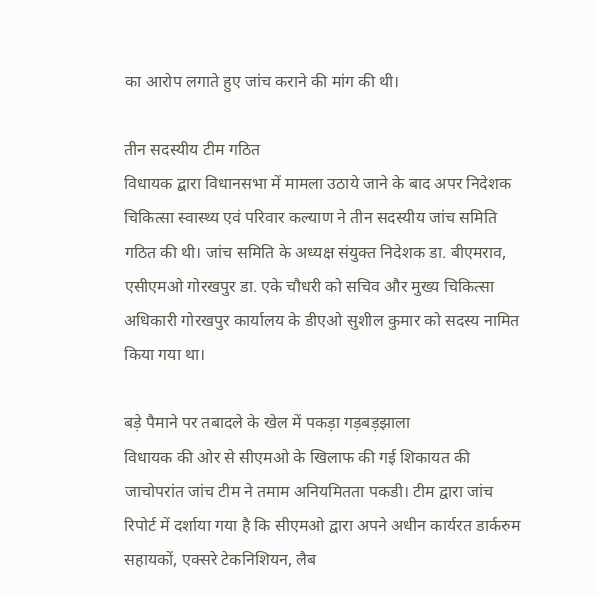का आरोप लगाते हुए जांच कराने की मांग की थी।

तीन सदस्यीय टीम गठित
विधायक द्बारा विधानसभा में मामला उठाये जाने के बाद अपर निदेशक चिकित्सा स्वास्थ्य एवं परिवार कल्याण ने तीन सदस्यीय जांच समिति गठित की थी। जांच समिति के अध्यक्ष संयुक्त निदेशक डा. बीएमराव, एसीएमओ गोरखपुर डा. एके चौधरी को सचिव और मुख्य चिकित्सा अधिकारी गोरखपुर कार्यालय के डीएओ सुशील कुमार को सदस्य नामित किया गया था।

बड़े पैमाने पर तबादले के खेल में पकड़ा गड़बड़झाला
विधायक की ओर से सीएमओ के खिलाफ की गई शिकायत की जाचोपरांत जांच टीम ने तमाम अनियमितता पकडी। टीम द्वारा जांच रिपोर्ट में दर्शाया गया है कि सीएमओ द्वारा अपने अधीन कार्यरत डार्करुम सहायकों, एक्सरे टेकनिशियन, लैब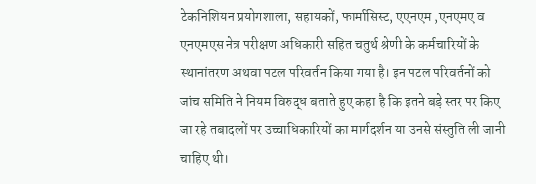टेकनिशियन प्रयोगशाला, सहायकों, फार्मासिस्ट, एएनएम ,एनएमए व एनएमएस नेत्र परीक्षण अधिकारी सहित चतुर्थ श्रेणी के कर्मचारियों के स्थानांतरण अथवा पटल परिवर्तन किया गया है। इन पटल परिवर्तनों को जांच समिति ने नियम विरुद्ध बताते हुए कहा है कि इतने बड़े स्तर पर किए जा रहे तबादलों पर उच्चाधिकारियों का मार्गदर्शन या उनसे संस्तुति ली जानी चाहिए थी।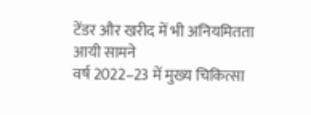टेंडर और खरीद में भी अनियमितता आयी सामने
वर्ष 2022–23 में मुख्य चिकित्सा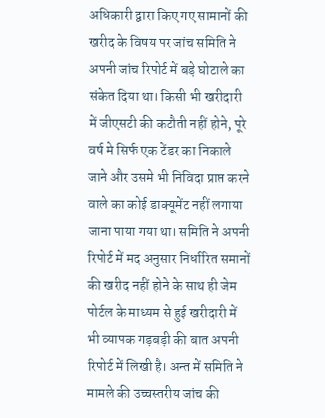अधिकारी द्वारा किए गए सामानों की खरीद के विषय पर जांच समिति ने अपनी जांच रिपोर्ट में बड़े घोटाले का संकेत दिया था। किसी भी खरीदारी में जीएसटी की कटौती नहीं होने, पूरे वर्ष मे सिर्फ एक टेंडर का निकाले जाने और उसमे भी निविदा प्राप्त करने वाले का कोई डाक्यूमेंट नहीं लगाया जाना पाया गया था। समिति ने अपनी रिपोर्ट में मद अनुसार निर्धारित समानों की खरीद नहीं होने के साथ ही जेम पोर्टल के माध्यम से हुई खरीदारी में भी व्यापक गड़बड़ी की बात अपनी रिपोर्ट में लिखी है। अन्त में समिति ने मामले की उच्चस्तरीय जांच की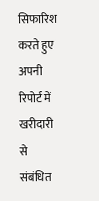सिफारिश करते हुए अपनी रिपोर्ट में खरीदारी से संबंधित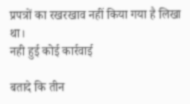प्रपत्रों का रखरखाव नहीं किया गया है लिखा था।
नही हुई कोई कार्रवाई

बतादे कि तीन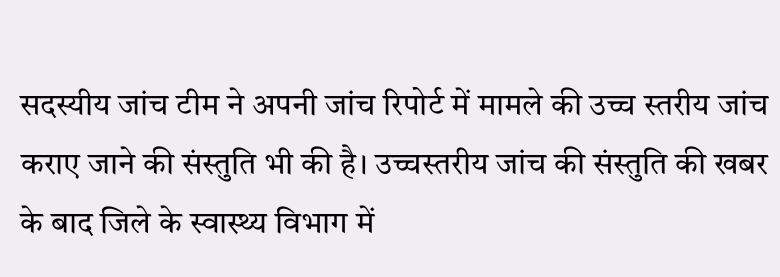सदस्यीय जांच टीम ने अपनी जांच रिपोर्ट में मामले की उच्च स्तरीय जांच कराए जाने की संस्तुति भी की है। उच्चस्तरीय जांच की संस्तुति की खबर के बाद जिले के स्वास्थ्य विभाग में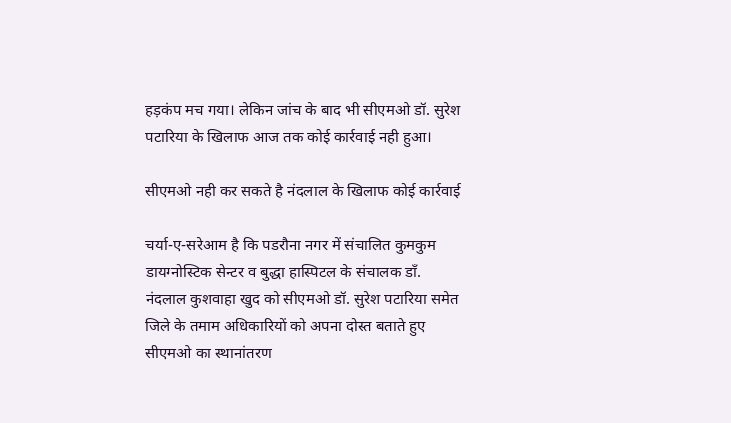हड़कंप मच गया। लेकिन जांच के बाद भी सीएमओ डॉ. सुरेश पटारिया के खिलाफ आज तक कोई कार्रवाई नही हुआ।

सीएमओ नही कर सकते है नंदलाल के खिलाफ कोई कार्रवाई

चर्या-ए-सरेआम है कि पडरौना नगर में संचालित कुमकुम डायग्नोस्टिक सेन्टर व बुद्धा हास्पिटल के संचालक डाँ. नंदलाल कुशवाहा खुद को सीएमओ डॉ. सुरेश पटारिया समेत जिले के तमाम अधिकारियों को अपना दोस्त बताते हुए सीएमओ का स्थानांतरण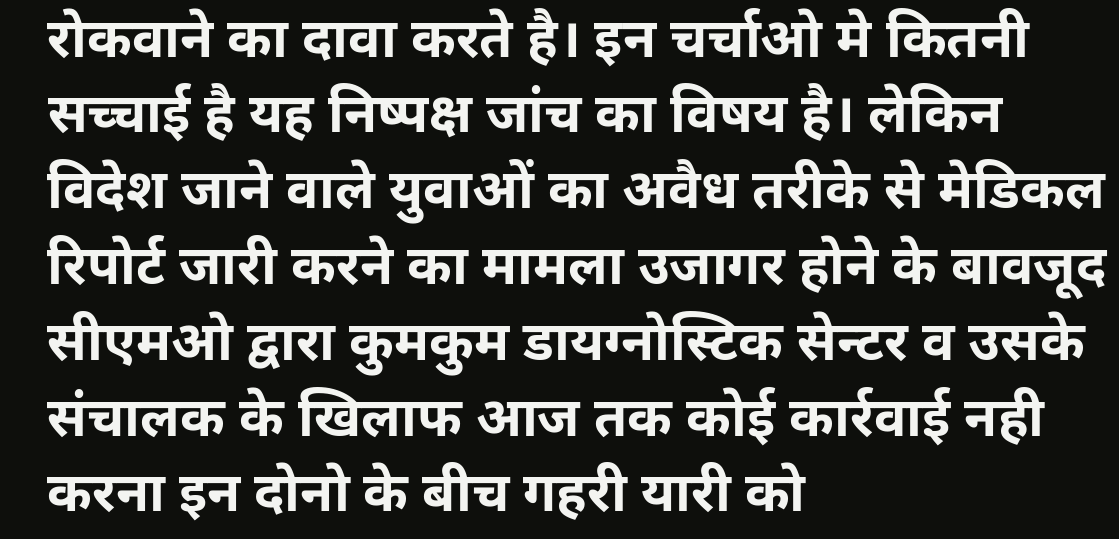रोकवाने का दावा करते है। इन चर्चाओ मे कितनी सच्चाई है यह निष्पक्ष जांच का विषय है। लेकिन विदेश जाने वाले युवाओं का अवैध तरीके से मेडिकल रिपोर्ट जारी करने का मामला उजागर होने के बावजूद सीएमओ द्वारा कुमकुम डायग्नोस्टिक सेन्टर व उसके संचालक के खिलाफ आज तक कोई कार्रवाई नही करना इन दोनो के बीच गहरी यारी को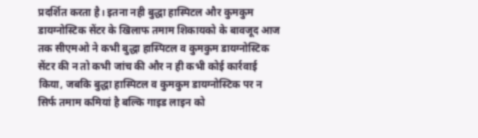प्रदर्शित करता है। इतना नही बुद्धा हास्पिटल और कुमकुम डायग्नोस्टिक सेंटर के खिलाफ तमाम शिकायको के बावजूद आज तक सीएमओ ने कभी बुद्धा हास्पिटल व कुमकुम डायग्नोस्टिक सेंटर की न तो कभी जांच की और न ही कभी कोई कार्रवाई किया, जबकि बुद्धा हास्पिटल व कुमकुम डायग्नोस्टिक पर न सिर्फ तमाम कमियां है बल्कि गाइड लाइन को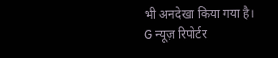भी अनदेखा किया गया है।
G न्यूज़ रिपोर्टर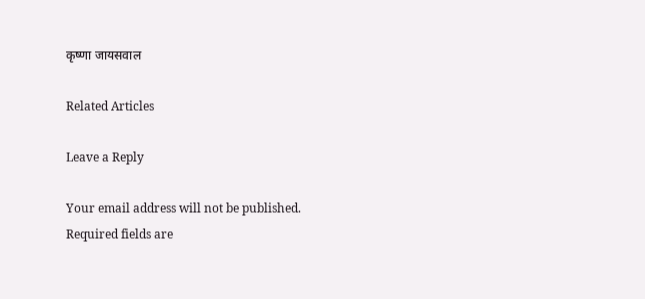कृष्णा जायसवाल

Related Articles

Leave a Reply

Your email address will not be published. Required fields are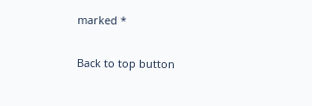marked *

Back to top button